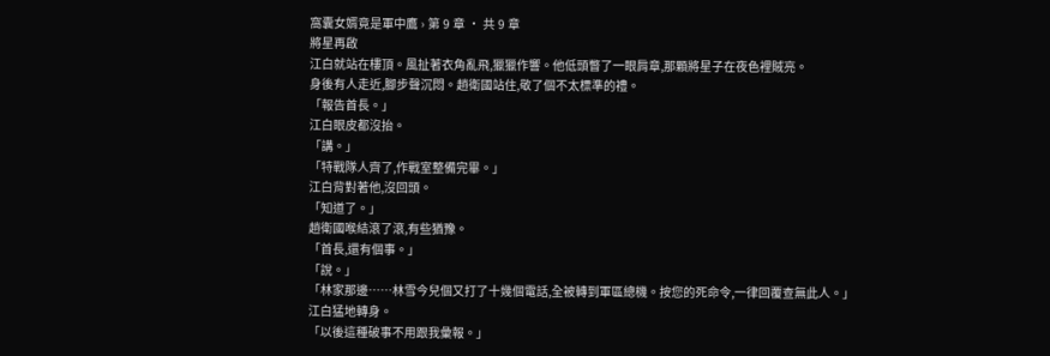窩囊女婿竟是軍中鷹 › 第 9 章 · 共 9 章
將星再啟
江白就站在樓頂。風扯著衣角亂飛,獵獵作響。他低頭瞥了一眼肩章,那顆將星子在夜色裡賊亮。
身後有人走近,腳步聲沉悶。趙衛國站住,敬了個不太標準的禮。
「報告首長。」
江白眼皮都沒抬。
「講。」
「特戰隊人齊了,作戰室整備完畢。」
江白背對著他,沒回頭。
「知道了。」
趙衛國喉結滾了滾,有些猶豫。
「首長,還有個事。」
「說。」
「林家那邊……林雪今兒個又打了十幾個電話,全被轉到軍區總機。按您的死命令,一律回覆查無此人。」
江白猛地轉身。
「以後這種破事不用跟我彙報。」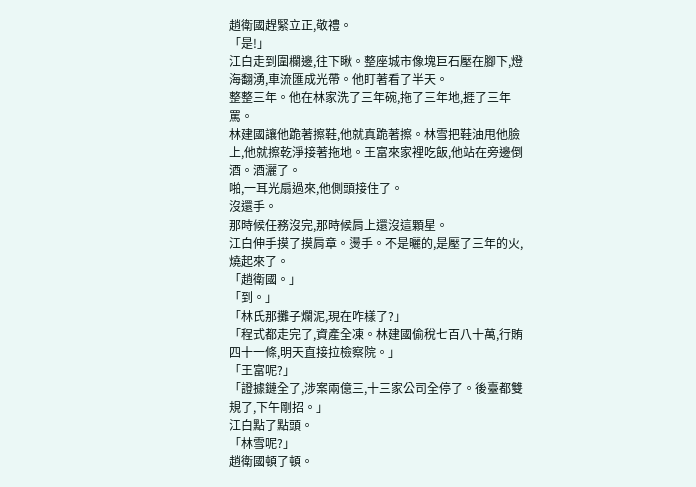趙衛國趕緊立正,敬禮。
「是!」
江白走到圍欄邊,往下瞅。整座城市像塊巨石壓在腳下,燈海翻湧,車流匯成光帶。他盯著看了半天。
整整三年。他在林家洗了三年碗,拖了三年地,捱了三年罵。
林建國讓他跪著擦鞋,他就真跪著擦。林雪把鞋油甩他臉上,他就擦乾淨接著拖地。王富來家裡吃飯,他站在旁邊倒酒。酒灑了。
啪,一耳光扇過來,他側頭接住了。
沒還手。
那時候任務沒完,那時候肩上還沒這顆星。
江白伸手摸了摸肩章。燙手。不是曬的,是壓了三年的火,燒起來了。
「趙衛國。」
「到。」
「林氏那攤子爛泥,現在咋樣了?」
「程式都走完了,資產全凍。林建國偷稅七百八十萬,行賄四十一條,明天直接拉檢察院。」
「王富呢?」
「證據鏈全了,涉案兩億三,十三家公司全停了。後臺都雙規了,下午剛招。」
江白點了點頭。
「林雪呢?」
趙衛國頓了頓。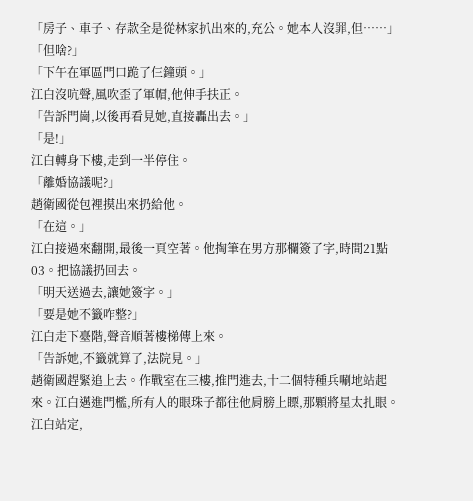「房子、車子、存款全是從林家扒出來的,充公。她本人沒罪,但……」
「但啥?」
「下午在軍區門口跪了仨鐘頭。」
江白沒吭聲,風吹歪了軍帽,他伸手扶正。
「告訴門崗,以後再看見她,直接轟出去。」
「是!」
江白轉身下樓,走到一半停住。
「離婚協議呢?」
趙衛國從包裡摸出來扔給他。
「在這。」
江白接過來翻開,最後一頁空著。他掏筆在男方那欄簽了字,時間21點03。把協議扔回去。
「明天送過去,讓她簽字。」
「要是她不籤咋整?」
江白走下臺階,聲音順著樓梯傳上來。
「告訴她,不籤就算了,法院見。」
趙衛國趕緊追上去。作戰室在三樓,推門進去,十二個特種兵唰地站起來。江白邁進門檻,所有人的眼珠子都往他肩膀上瞟,那顆將星太扎眼。
江白站定,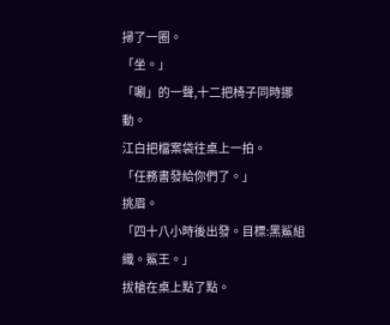掃了一圈。
「坐。」
「唰」的一聲,十二把椅子同時挪動。
江白把檔案袋往桌上一拍。
「任務書發給你們了。」
挑眉。
「四十八小時後出發。目標:黑鯊組織。鯊王。」
拔槍在桌上點了點。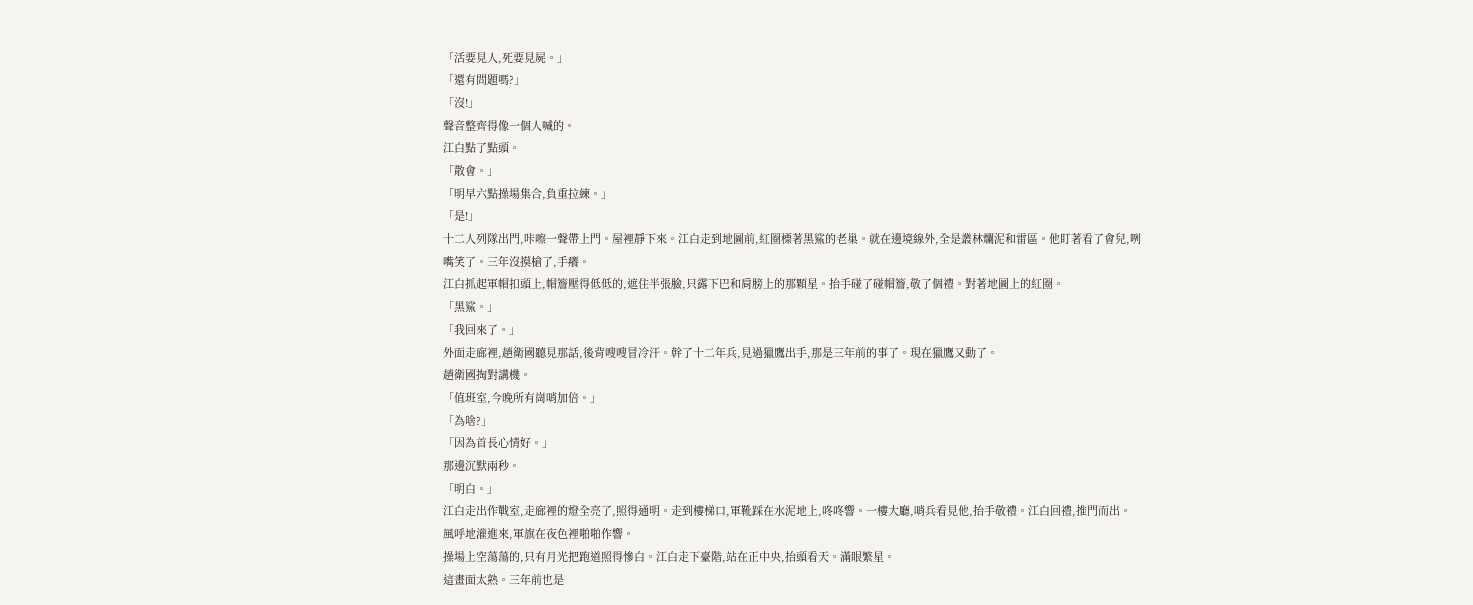「活要見人,死要見屍。」
「還有問題嗎?」
「沒!」
聲音整齊得像一個人喊的。
江白點了點頭。
「散會。」
「明早六點操場集合,負重拉練。」
「是!」
十二人列隊出門,咔嚓一聲帶上門。屋裡靜下來。江白走到地圖前,紅圈標著黑鯊的老巢。就在邊境線外,全是叢林爛泥和雷區。他盯著看了會兒,咧嘴笑了。三年沒摸槍了,手癢。
江白抓起軍帽扣頭上,帽簷壓得低低的,遮住半張臉,只露下巴和肩膀上的那顆星。抬手碰了碰帽簷,敬了個禮。對著地圖上的紅圈。
「黑鯊。」
「我回來了。」
外面走廊裡,趙衛國聽見那話,後背嗖嗖冒冷汗。幹了十二年兵,見過獵鷹出手,那是三年前的事了。現在獵鷹又動了。
趙衛國掏對講機。
「值班室,今晚所有崗哨加倍。」
「為啥?」
「因為首長心情好。」
那邊沉默兩秒。
「明白。」
江白走出作戰室,走廊裡的燈全亮了,照得通明。走到樓梯口,軍靴踩在水泥地上,咚咚響。一樓大廳,哨兵看見他,抬手敬禮。江白回禮,推門而出。
風呼地灌進來,軍旗在夜色裡啪啪作響。
操場上空蕩蕩的,只有月光把跑道照得慘白。江白走下臺階,站在正中央,抬頭看天。滿眼繁星。
這畫面太熟。三年前也是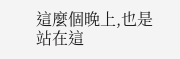這麼個晚上,也是站在這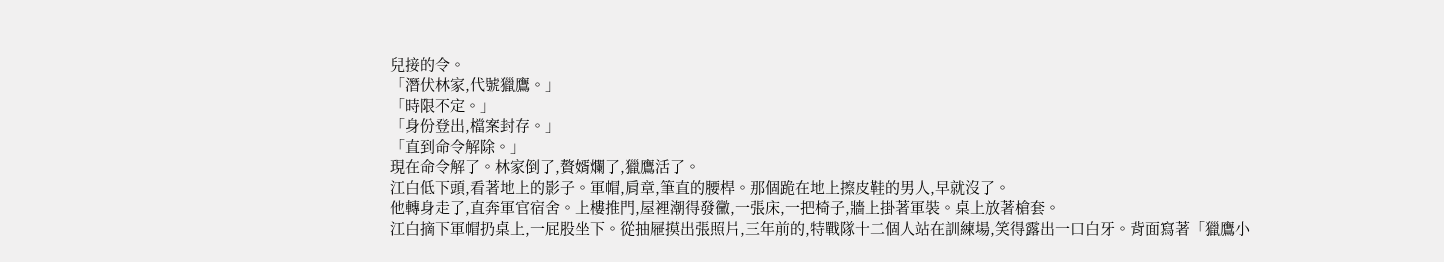兒接的令。
「潛伏林家,代號獵鷹。」
「時限不定。」
「身份登出,檔案封存。」
「直到命令解除。」
現在命令解了。林家倒了,贅婿爛了,獵鷹活了。
江白低下頭,看著地上的影子。軍帽,肩章,筆直的腰桿。那個跪在地上擦皮鞋的男人,早就沒了。
他轉身走了,直奔軍官宿舍。上樓推門,屋裡潮得發黴,一張床,一把椅子,牆上掛著軍裝。桌上放著槍套。
江白摘下軍帽扔桌上,一屁股坐下。從抽屜摸出張照片,三年前的,特戰隊十二個人站在訓練場,笑得露出一口白牙。背面寫著「獵鷹小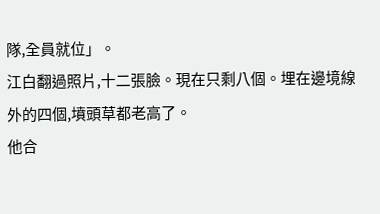隊,全員就位」。
江白翻過照片,十二張臉。現在只剩八個。埋在邊境線外的四個,墳頭草都老高了。
他合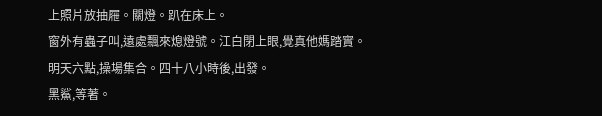上照片放抽屜。關燈。趴在床上。
窗外有蟲子叫,遠處飄來熄燈號。江白閉上眼,覺真他媽踏實。
明天六點,操場集合。四十八小時後,出發。
黑鯊,等著。